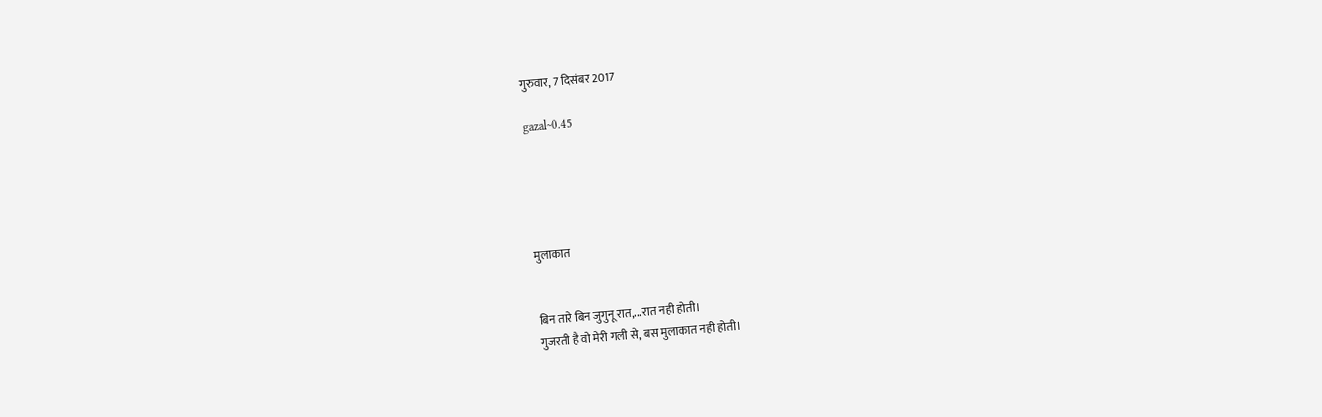गुरुवार, 7 दिसंबर 2017

gazal~0.45





मुलाकात


बिन तारे बिन जुगुनू रात,...रात नही होती।
गुजरती है वो मेरी गली से, बस मुलाकात नही होती।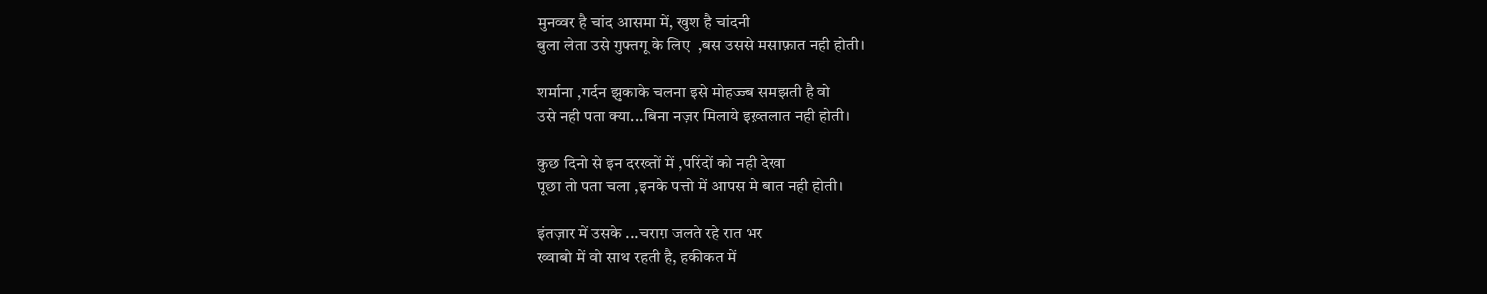मुनव्वर है चांद आसमा में, खुश है चांदनी
बुला लेता उसे गुफ्तगू के लिए  ,बस उससे मसाफ़ात नही होती।

शर्माना ,गर्दन झुकाके चलना इसे मोहज्ज्ब समझती है वो
उसे नही पता क्या...बिना नज़र मिलाये इख़्तलात नही होती।

कुछ दिनो से इन दरख्तों में ,परिंदों को नही देखा
पूछा तो पता चला ,इनके पत्तो में आपस मे बात नही होती।

इंतज़ार में उसके ...चराग़ जलते रहे रात भर
ख्वाबो में वो साथ रहती है, हकीकत में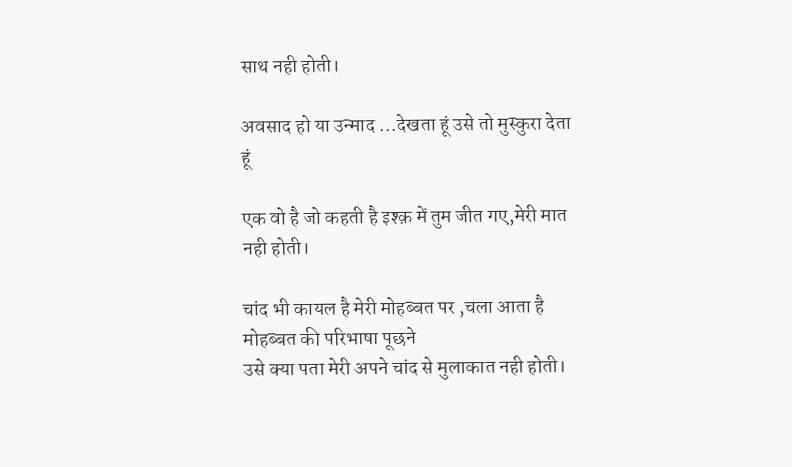साथ नही होती।

अवसाद हो या उन्माद ...देखता हूं उसे तो मुस्कुरा देता हूं

एक वो है जो कहती है इश्क़ में तुम जीत गए,मेरी मात नही होती।

चांद भी कायल है मेरी मोहब्बत पर ,चला आता है मोहब्बत की परिभाषा पूछने
उसे क्या पता मेरी अपने चांद से मुलाकात नही होती।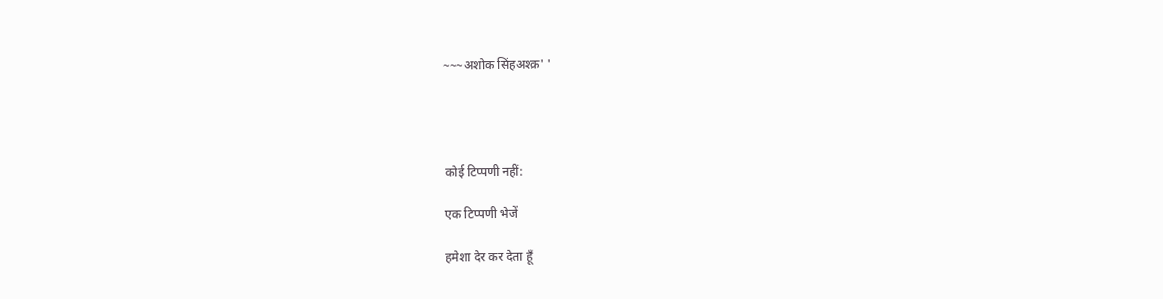~~~अशोक सिंहअश्क़' '




कोई टिप्पणी नहीं:

एक टिप्पणी भेजें

हमेशा देर कर देता हूँ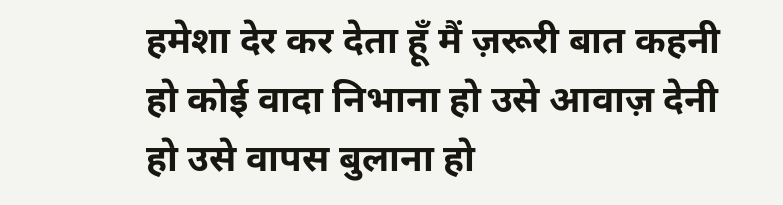हमेशा देर कर देता हूँ मैं ज़रूरी बात कहनी हो कोई वादा निभाना हो उसे आवाज़ देनी हो उसे वापस बुलाना हो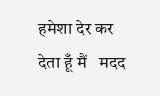हमेशा देर कर देता हूँ मैं   मदद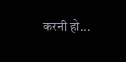करनी हो...